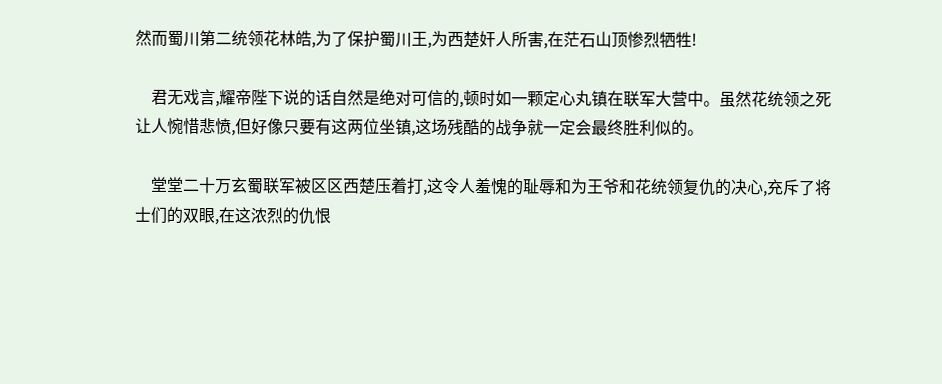然而蜀川第二统领花林皓,为了保护蜀川王,为西楚奸人所害,在茫石山顶惨烈牺牲!

    君无戏言,耀帝陛下说的话自然是绝对可信的,顿时如一颗定心丸镇在联军大营中。虽然花统领之死让人惋惜悲愤,但好像只要有这两位坐镇,这场残酷的战争就一定会最终胜利似的。

    堂堂二十万玄蜀联军被区区西楚压着打,这令人羞愧的耻辱和为王爷和花统领复仇的决心,充斥了将士们的双眼,在这浓烈的仇恨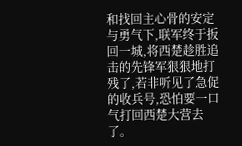和找回主心骨的安定与勇气下,联军终于扳回一城,将西楚趁胜追击的先锋军狠狠地打残了,若非听见了急促的收兵号,恐怕要一口气打回西楚大营去了。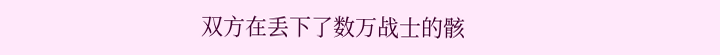双方在丢下了数万战士的骸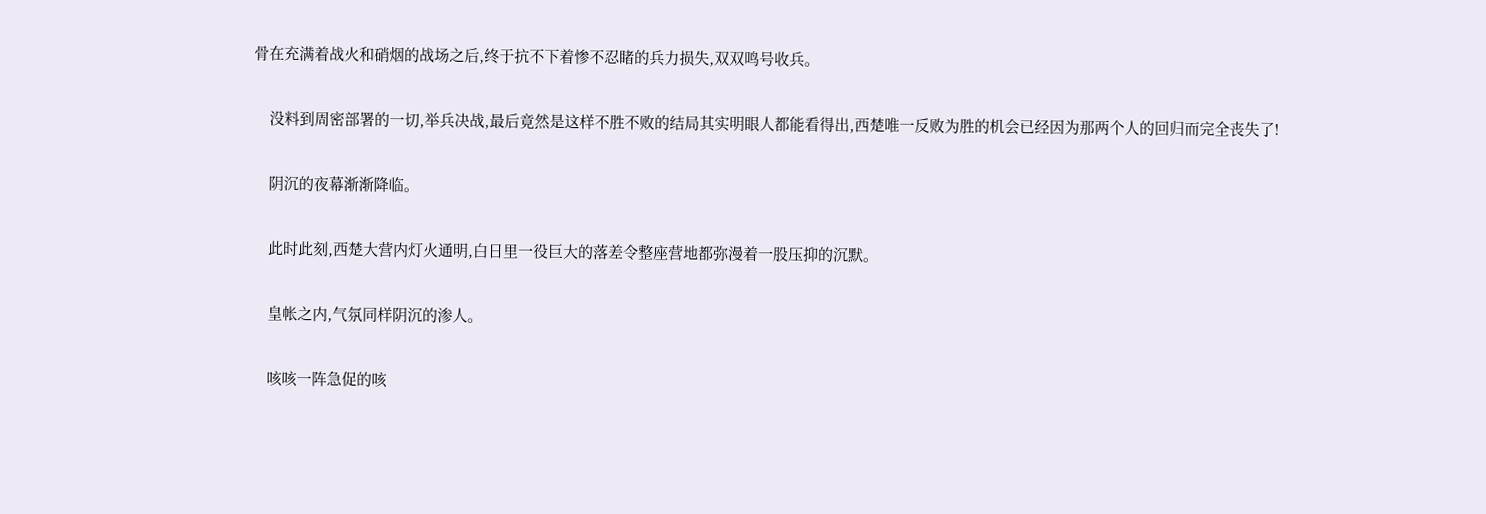骨在充满着战火和硝烟的战场之后,终于抗不下着惨不忍睹的兵力损失,双双鸣号收兵。

    没料到周密部署的一切,举兵决战,最后竟然是这样不胜不败的结局其实明眼人都能看得出,西楚唯一反败为胜的机会已经因为那两个人的回归而完全丧失了!

    阴沉的夜幕渐渐降临。

    此时此刻,西楚大营内灯火通明,白日里一役巨大的落差令整座营地都弥漫着一股压抑的沉默。

    皇帐之内,气氛同样阴沉的渗人。

    咳咳一阵急促的咳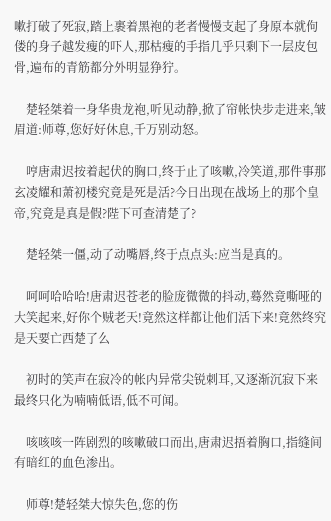嗽打破了死寂,踏上裹着黑袍的老者慢慢支起了身原本就佝偻的身子越发瘦的吓人,那枯瘦的手指几乎只剩下一层皮包骨,遍布的青筋都分外明显狰狞。

    楚轻桀着一身华贵龙袍,听见动静,掀了帘帐快步走进来,皱眉道:师尊,您好好休息,千万别动怒。

    哼唐肃迟按着起伏的胸口,终于止了咳嗽,冷笑道,那件事那玄凌耀和萧初楼究竟是死是活?今日出现在战场上的那个皇帝,究竟是真是假?陛下可查清楚了?

    楚轻桀一僵,动了动嘴唇,终于点点头:应当是真的。

    呵呵哈哈哈!唐肃迟苍老的脸庞微微的抖动,蓦然竟嘶哑的大笑起来,好你个贼老天!竟然这样都让他们活下来!竟然终究是天要亡西楚了么

    初时的笑声在寂冷的帐内异常尖锐刺耳,又逐渐沉寂下来最终只化为喃喃低语,低不可闻。

    咳咳咳一阵剧烈的咳嗽破口而出,唐肃迟捂着胸口,指缝间有暗红的血色渗出。

    师尊!楚轻桀大惊失色,您的伤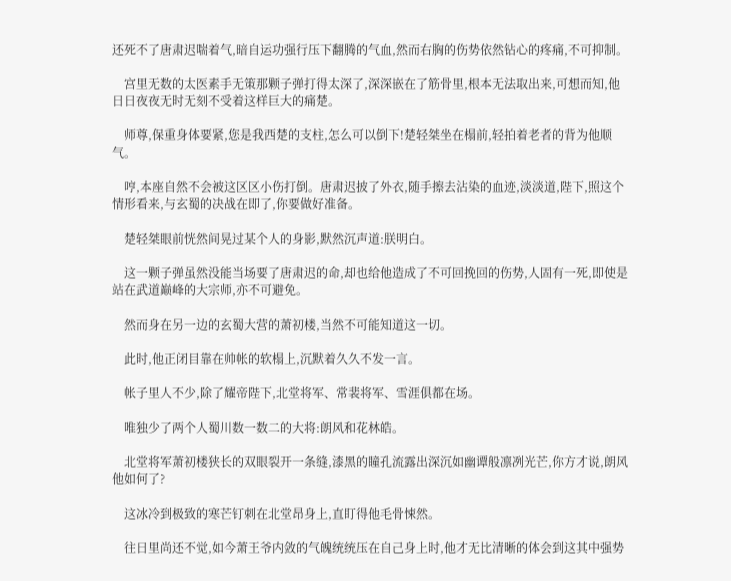还死不了唐肃迟喘着气,暗自运功强行压下翻腾的气血,然而右胸的伤势依然钻心的疼痛,不可抑制。

    宫里无数的太医素手无策那颗子弹打得太深了,深深嵌在了筋骨里,根本无法取出来,可想而知,他日日夜夜无时无刻不受着这样巨大的痛楚。

    师尊,保重身体要紧,您是我西楚的支柱,怎么可以倒下!楚轻桀坐在榻前,轻拍着老者的背为他顺气。

    哼,本座自然不会被这区区小伤打倒。唐肃迟披了外衣,随手擦去沾染的血迹,淡淡道,陛下,照这个情形看来,与玄蜀的决战在即了,你要做好准备。

    楚轻桀眼前恍然间晃过某个人的身影,默然沉声道:朕明白。

    这一颗子弹虽然没能当场要了唐肃迟的命,却也给他造成了不可回挽回的伤势,人固有一死,即使是站在武道巅峰的大宗师,亦不可避免。

    然而身在另一边的玄蜀大营的萧初楼,当然不可能知道这一切。

    此时,他正闭目靠在帅帐的软榻上,沉默着久久不发一言。

    帐子里人不少,除了耀帝陛下,北堂将军、常裴将军、雪涯俱都在场。

    唯独少了两个人蜀川数一数二的大将:朗风和花林皓。

    北堂将军萧初楼狭长的双眼裂开一条缝,漆黑的瞳孔流露出深沉如幽谭般凛冽光芒,你方才说,朗风他如何了?

    这冰冷到极致的寒芒钉刺在北堂昂身上,直盯得他毛骨悚然。

    往日里尚还不觉,如今萧王爷内敛的气魄统统压在自己身上时,他才无比清晰的体会到这其中强势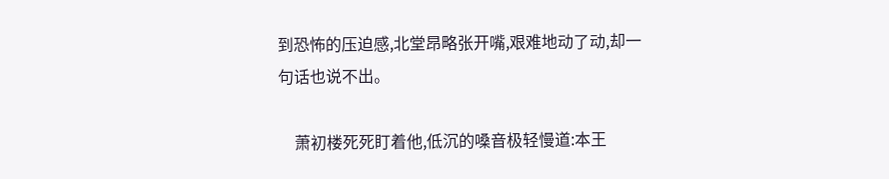到恐怖的压迫感,北堂昂略张开嘴,艰难地动了动,却一句话也说不出。

    萧初楼死死盯着他,低沉的嗓音极轻慢道:本王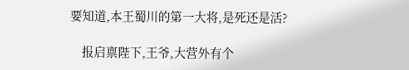要知道,本王蜀川的第一大将,是死还是活?

    报启禀陛下,王爷,大营外有个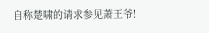自称楚啸的请求参见萧王爷!